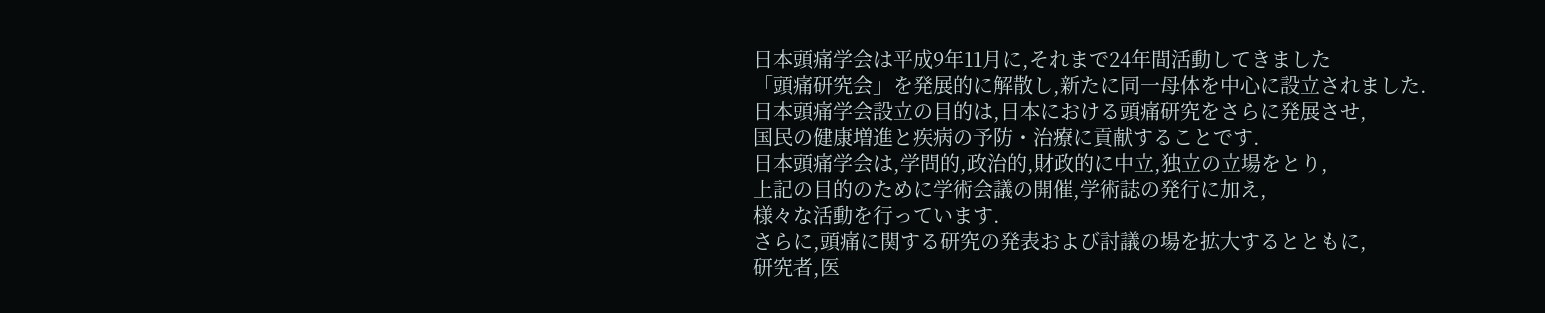日本頭痛学会は平成9年11月に,それまで24年間活動してきました
「頭痛研究会」を発展的に解散し,新たに同一母体を中心に設立されました.
日本頭痛学会設立の目的は,日本における頭痛研究をさらに発展させ,
国民の健康増進と疾病の予防・治療に貢献することです.
日本頭痛学会は,学問的,政治的,財政的に中立,独立の立場をとり,
上記の目的のために学術会議の開催,学術誌の発行に加え,
様々な活動を行っています.
さらに,頭痛に関する研究の発表および討議の場を拡大するとともに,
研究者,医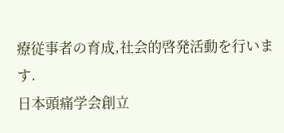療従事者の育成,社会的啓発活動を行います.
日本頭痛学会創立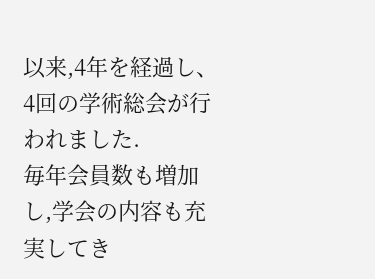以来,4年を経過し、4回の学術総会が行われました.
毎年会員数も増加し,学会の内容も充実してき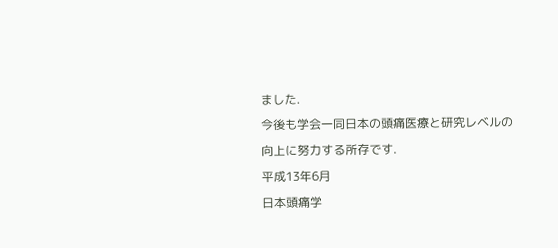ました.
今後も学会一同日本の頭痛医療と研究レベルの向上に努力する所存です.
平成13年6月
日本頭痛学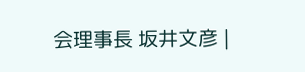会理事長 坂井文彦 |